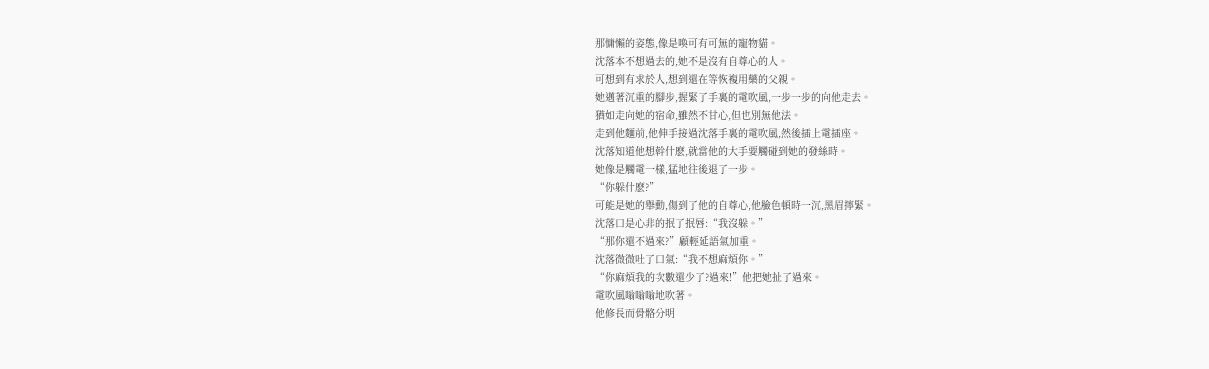那慵懶的姿態,像是喚可有可無的寵物貓。
沈落本不想過去的,她不是沒有自尊心的人。
可想到有求於人,想到還在等恢複用藥的父親。
她邁著沉重的腳步,握緊了手裏的電吹風,一步一步的向他走去。
猶如走向她的宿命,雖然不甘心,但也別無他法。
走到他麵前,他伸手接過沈落手裏的電吹風,然後插上電插座。
沈落知道他想幹什麽,就當他的大手要觸碰到她的發絲時。
她像是觸電一樣,猛地往後退了一步。
“你躲什麽?”
可能是她的舉動,傷到了他的自尊心,他臉色頓時一沉,黑眉擰緊。
沈落口是心非的抿了抿唇:“我沒躲。”
“那你還不過來?”顧輕延語氣加重。
沈落微微吐了口氣:“我不想麻煩你。”
“你麻煩我的次數還少了?過來!”他把她扯了過來。
電吹風嗡嗡嗡地吹著。
他修長而骨骼分明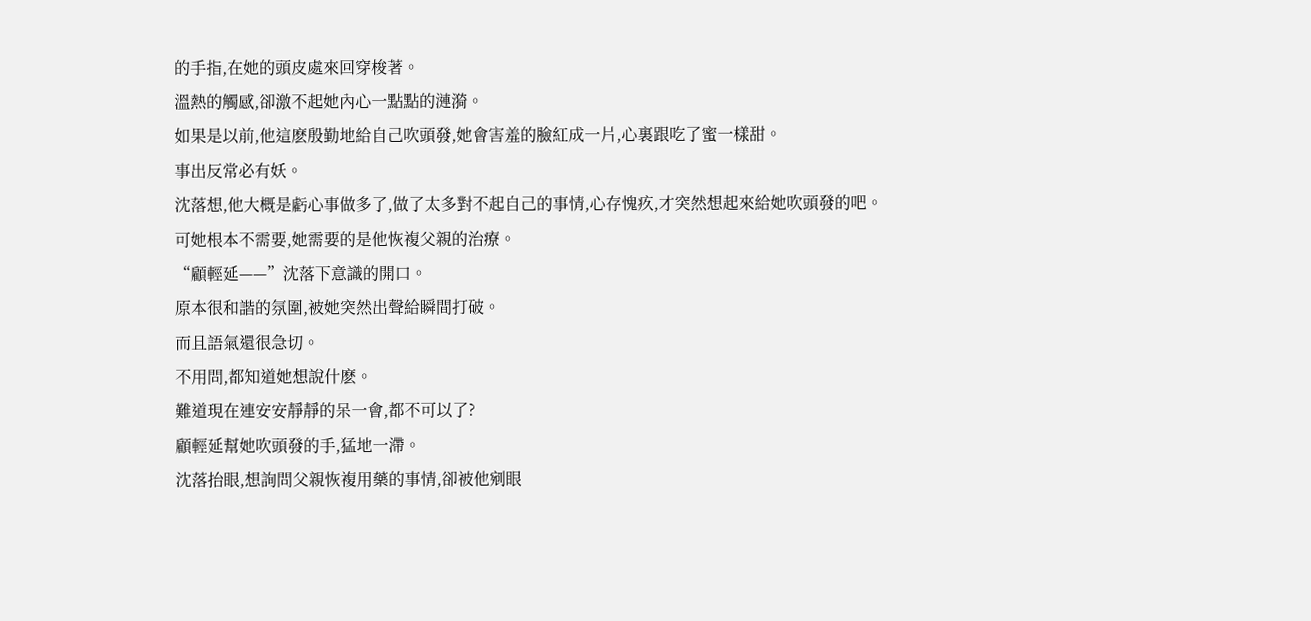的手指,在她的頭皮處來回穿梭著。
溫熱的觸感,卻激不起她內心一點點的漣漪。
如果是以前,他這麽殷勤地給自己吹頭發,她會害羞的臉紅成一片,心裏跟吃了蜜一樣甜。
事出反常必有妖。
沈落想,他大概是虧心事做多了,做了太多對不起自己的事情,心存愧疚,才突然想起來給她吹頭發的吧。
可她根本不需要,她需要的是他恢複父親的治療。
“顧輕延——”沈落下意識的開口。
原本很和諧的氛圍,被她突然出聲給瞬間打破。
而且語氣還很急切。
不用問,都知道她想說什麽。
難道現在連安安靜靜的呆一會,都不可以了?
顧輕延幫她吹頭發的手,猛地一滯。
沈落抬眼,想詢問父親恢複用藥的事情,卻被他剜眼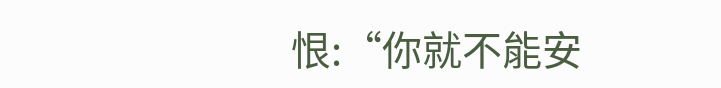恨:“你就不能安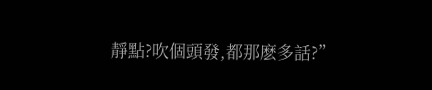靜點?吹個頭發,都那麽多話?”